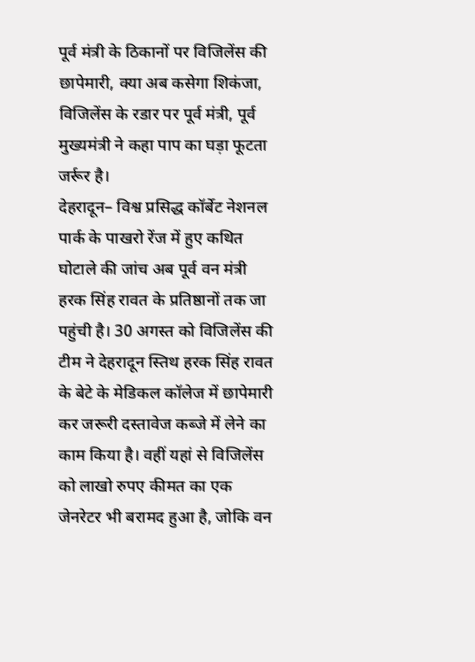पूर्व मंत्री के ठिकानों पर विजिलेंस की छापेमारी, क्या अब कसेगा शिकंजा, विजिलेंस के रडार पर पूर्व मंत्री, पूर्व मुख्यमंत्री ने कहा पाप का घड़ा फूटता जर्रूर है।
देहरादून– विश्व प्रसिद्ध कॉर्बेट नेशनल पार्क के पाखरो रेंज में हुए कथित घोटाले की जांच अब पूर्व वन मंत्री हरक सिंह रावत के प्रतिष्ठानों तक जा पहुंची है। 30 अगस्त को विजिलेंस की टीम ने देहरादून स्तिथ हरक सिंह रावत के बेटे के मेडिकल कॉलेज में छापेमारी कर जरूरी दस्तावेज कब्जे में लेने का काम किया है। वहीं यहां से विजिलेंस को लाखो रुपए कीमत का एक जेनरेटर भी बरामद हुआ है, जोकि वन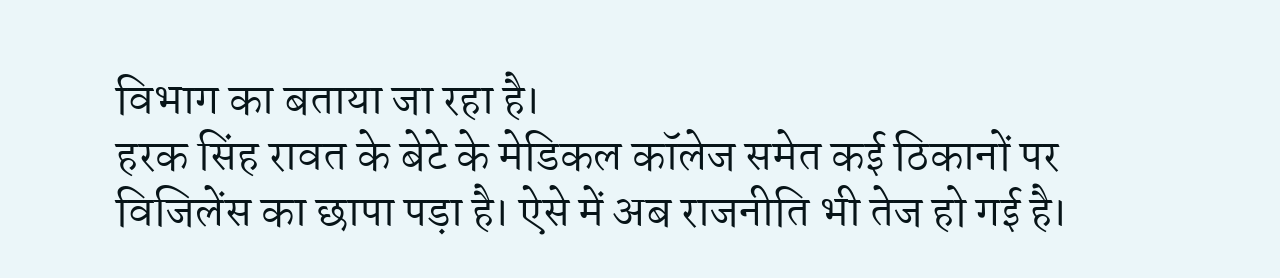विभाग का बताया जा रहा है।
हरक सिंह रावत के बेटे के मेडिकल कॉलेज समेत कई ठिकानों पर विजिलेंस का छापा पड़ा है। ऐसे में अब राजनीति भी तेज हो गई है।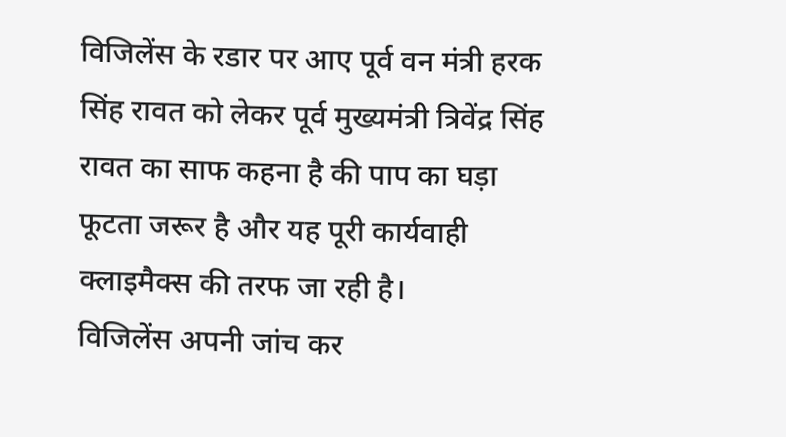विजिलेंस के रडार पर आए पूर्व वन मंत्री हरक सिंह रावत को लेकर पूर्व मुख्यमंत्री त्रिवेंद्र सिंह रावत का साफ कहना है की पाप का घड़ा फूटता जरूर है और यह पूरी कार्यवाही क्लाइमैक्स की तरफ जा रही है।
विजिलेंस अपनी जांच कर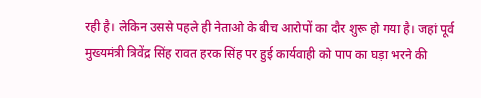रही है। लेकिन उससे पहले ही नेताओ के बीच आरोपों का दौर शुरू हो गया है। जहां पूर्व मुख्यमंत्री त्रिवेंद्र सिंह रावत हरक सिंह पर हुई कार्यवाही को पाप का घड़ा भरने की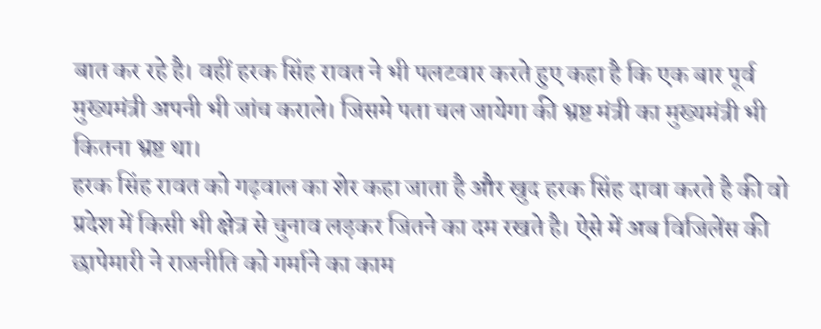बात कर रहे है। वहीं हरक सिंह रावत ने भी पलटवार करते हुए कहा है कि एक बार पूर्व मुख्यमंत्री अपनी भी जांच कराले। जिसमे पता चल जायेगा की भ्रष्ट मंत्री का मुख्यमंत्री भी कितना भ्रष्ट था।
हरक सिंह रावत को गढ़वाल का शेर कहा जाता है और खुद हरक सिंह दावा करते है की वो प्रदेश में किसी भी क्षेत्र से चुनाव लड़कर जितने का दम रखते है। ऐसे में अब विजिलेंस की छापेमारी ने राजनीति को गर्माने का काम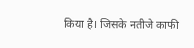किया है। जिसके नतीजे काफी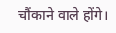चौंकाने वाले होंगे।